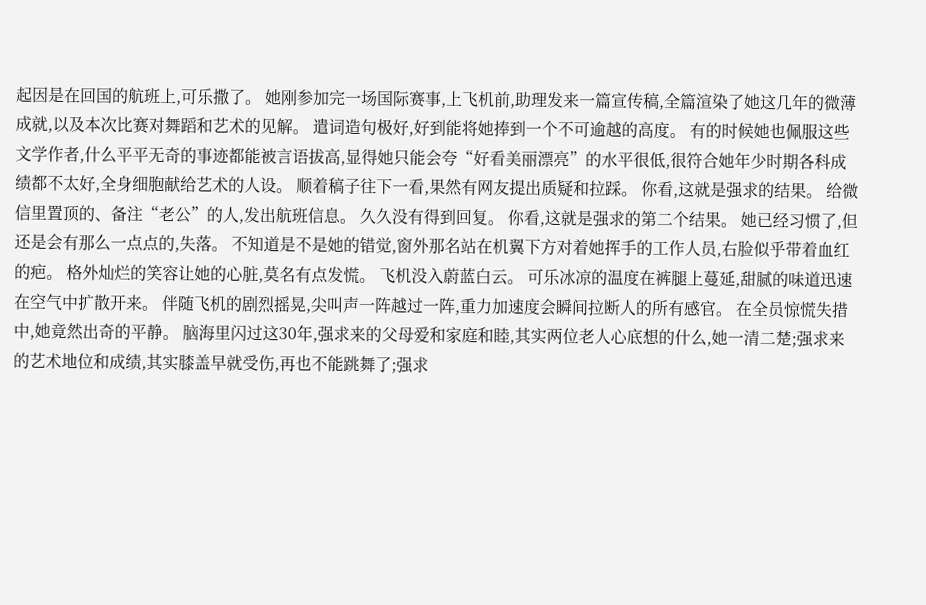起因是在回国的航班上,可乐撒了。 她刚参加完一场国际赛事,上飞机前,助理发来一篇宣传稿,全篇渲染了她这几年的微薄成就,以及本次比赛对舞蹈和艺术的见解。 遣词造句极好,好到能将她捧到一个不可逾越的高度。 有的时候她也佩服这些文学作者,什么平平无奇的事迹都能被言语拔高,显得她只能会夸“好看美丽漂亮”的水平很低,很符合她年少时期各科成绩都不太好,全身细胞献给艺术的人设。 顺着稿子往下一看,果然有网友提出质疑和拉踩。 你看,这就是强求的结果。 给微信里置顶的、备注“老公”的人,发出航班信息。 久久没有得到回复。 你看,这就是强求的第二个结果。 她已经习惯了,但还是会有那么一点点的,失落。 不知道是不是她的错觉,窗外那名站在机翼下方对着她挥手的工作人员,右脸似乎带着血红的疤。 格外灿烂的笑容让她的心脏,莫名有点发慌。 飞机没入蔚蓝白云。 可乐冰凉的温度在裤腿上蔓延,甜腻的味道迅速在空气中扩散开来。 伴随飞机的剧烈摇晃,尖叫声一阵越过一阵,重力加速度会瞬间拉断人的所有感官。 在全员惊慌失措中,她竟然出奇的平静。 脑海里闪过这30年,强求来的父母爱和家庭和睦,其实两位老人心底想的什么,她一清二楚;强求来的艺术地位和成绩,其实膝盖早就受伤,再也不能跳舞了;强求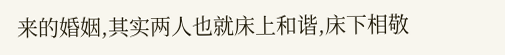来的婚姻,其实两人也就床上和谐,床下相敬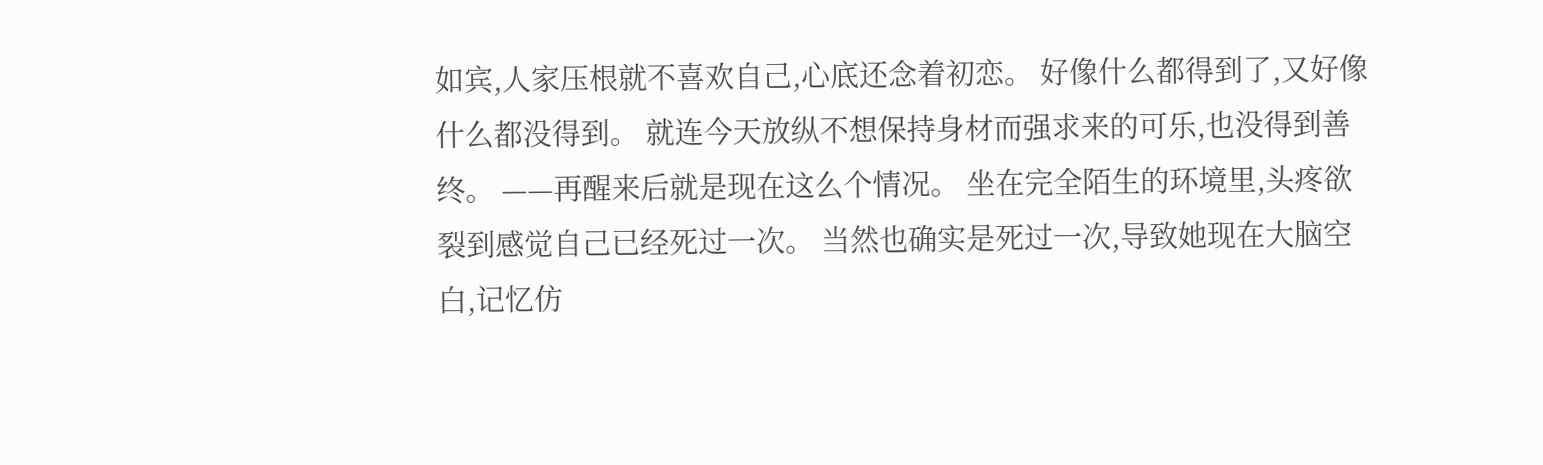如宾,人家压根就不喜欢自己,心底还念着初恋。 好像什么都得到了,又好像什么都没得到。 就连今天放纵不想保持身材而强求来的可乐,也没得到善终。 ——再醒来后就是现在这么个情况。 坐在完全陌生的环境里,头疼欲裂到感觉自己已经死过一次。 当然也确实是死过一次,导致她现在大脑空白,记忆仿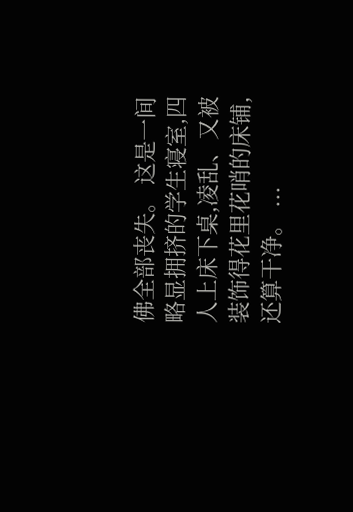佛全部丧失。 这是一间略显拥挤的学生寝室,四人上床下桌,凌乱、又被装饰得花里花哨的床铺,还算干净。 ...